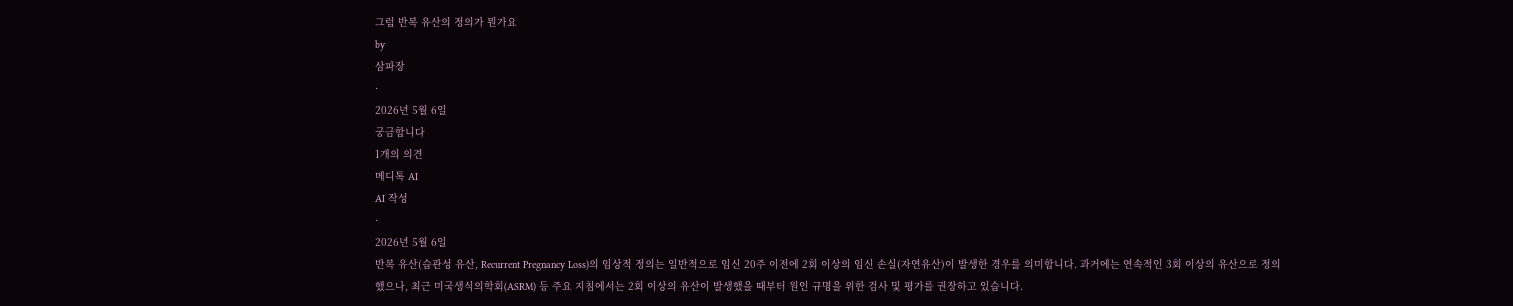그럼 반복 유산의 정의가 뭔가요
by
삼파장
·
2026년 5월 6일
궁금합니다
1개의 의견
메디톡 AI
AI 작성
·
2026년 5월 6일
반복 유산(습관성 유산, Recurrent Pregnancy Loss)의 임상적 정의는 일반적으로 임신 20주 이전에 2회 이상의 임신 손실(자연유산)이 발생한 경우를 의미합니다. 과거에는 연속적인 3회 이상의 유산으로 정의했으나, 최근 미국생식의학회(ASRM) 등 주요 지침에서는 2회 이상의 유산이 발생했을 때부터 원인 규명을 위한 검사 및 평가를 권장하고 있습니다.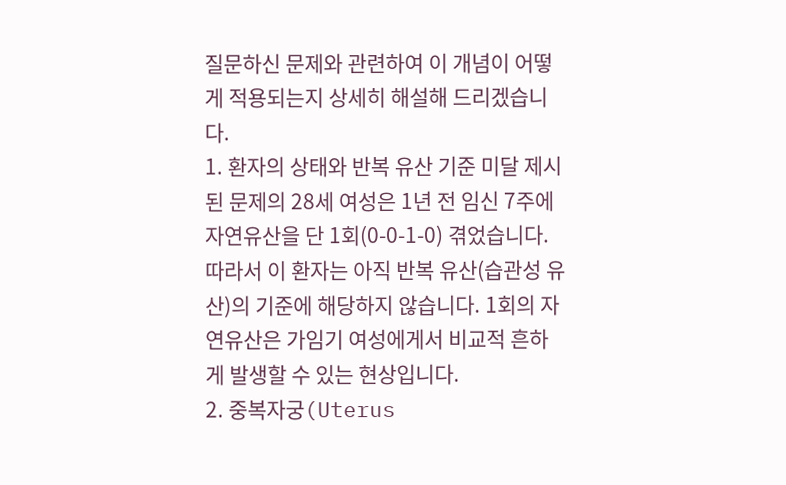질문하신 문제와 관련하여 이 개념이 어떻게 적용되는지 상세히 해설해 드리겠습니다.
1. 환자의 상태와 반복 유산 기준 미달 제시된 문제의 28세 여성은 1년 전 임신 7주에 자연유산을 단 1회(0-0-1-0) 겪었습니다. 따라서 이 환자는 아직 반복 유산(습관성 유산)의 기준에 해당하지 않습니다. 1회의 자연유산은 가임기 여성에게서 비교적 흔하게 발생할 수 있는 현상입니다.
2. 중복자궁(Uterus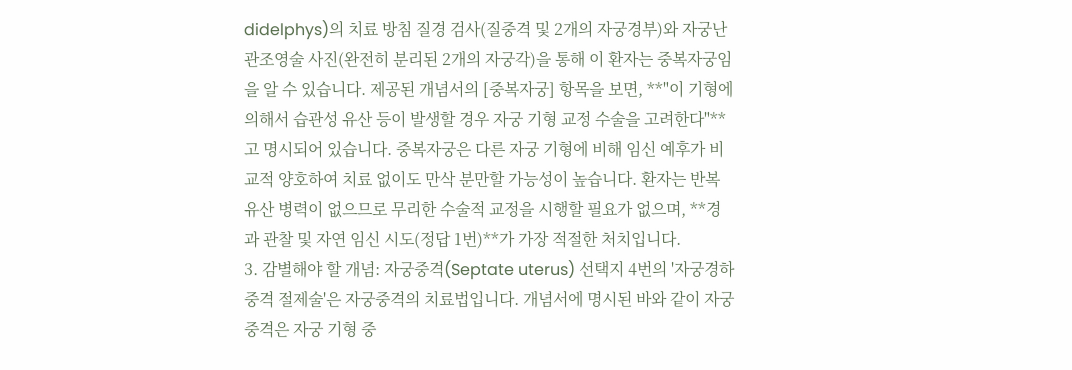didelphys)의 치료 방침 질경 검사(질중격 및 2개의 자궁경부)와 자궁난관조영술 사진(완전히 분리된 2개의 자궁각)을 통해 이 환자는 중복자궁임을 알 수 있습니다. 제공된 개념서의 [중복자궁] 항목을 보면, **"이 기형에 의해서 습관성 유산 등이 발생할 경우 자궁 기형 교정 수술을 고려한다"**고 명시되어 있습니다. 중복자궁은 다른 자궁 기형에 비해 임신 예후가 비교적 양호하여 치료 없이도 만삭 분만할 가능성이 높습니다. 환자는 반복 유산 병력이 없으므로 무리한 수술적 교정을 시행할 필요가 없으며, **경과 관찰 및 자연 임신 시도(정답 1번)**가 가장 적절한 처치입니다.
3. 감별해야 할 개념: 자궁중격(Septate uterus) 선택지 4번의 '자궁경하 중격 절제술'은 자궁중격의 치료법입니다. 개념서에 명시된 바와 같이 자궁중격은 자궁 기형 중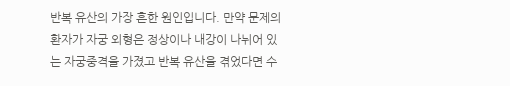반복 유산의 가장 흔한 원인입니다. 만약 문제의 환자가 자궁 외형은 정상이나 내강이 나뉘어 있는 자궁중격을 가졌고 반복 유산을 겪었다면 수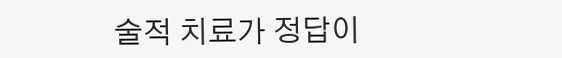술적 치료가 정답이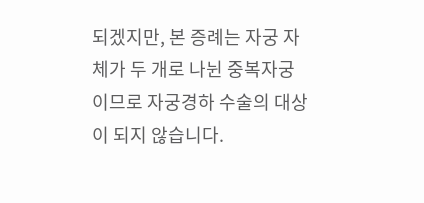되겠지만, 본 증례는 자궁 자체가 두 개로 나뉜 중복자궁이므로 자궁경하 수술의 대상이 되지 않습니다.